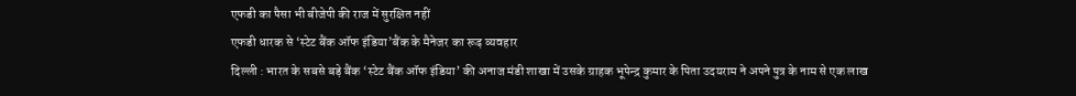एफडी का पैसा भी बीजेपी की राज में सुरक्षित नहीं
एफडी धारक से ‘स्टेट बैंक ऑफ इंडिया’बैंक के मैनेजर का रूढ़ व्यवहार
दिल्ली : भारत के सबसे बड़े बैंक ‘स्टेट बैंक ऑफ इंडिया’ की अनाज मंडी शाखा में उसके ग्राहक भूपेन्द्र कुमार के पिता उदयराम ने अपने पुत्र के नाम से एक लाख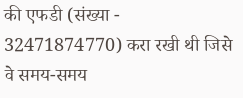की एफडी (संख्या - 32471874770) करा रखी थी जिसे वे समय-समय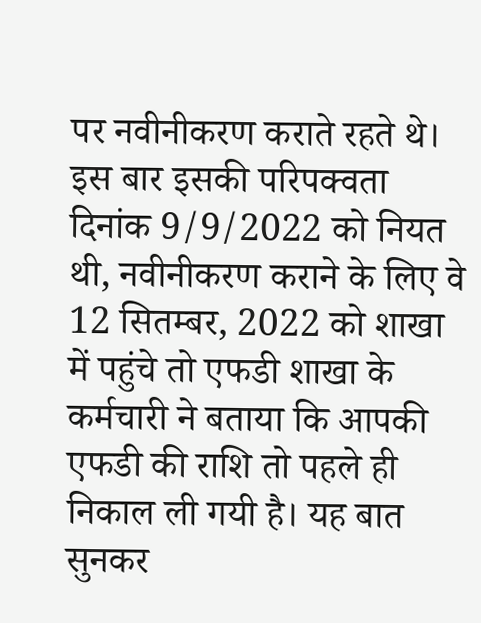पर नवीनीकरण कराते रहते थे। इस बार इसकी परिपक्वता दिनांक 9/9/2022 को नियत थी, नवीनीकरण कराने के लिए वे 12 सितम्बर, 2022 को शाखा में पहुंचे तो एफडी शाखा के कर्मचारी ने बताया कि आपकी एफडी की राशि तो पहले ही निकाल ली गयी है। यह बात सुनकर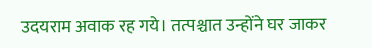उदयराम अवाक रह गये। तत्पश्चात उन्होंने घर जाकर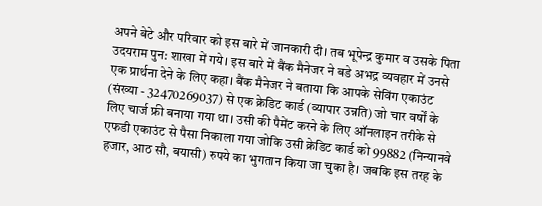अपने बेटे और परिवार को इस बारे में जानकारी दी। तब भूपेन्द्र कुमार व उसके पिता उदयराम पुन: शाखा में गये। इस बारे में बैंक मैनेजर ने बडे अभद्र व्यवहार में उनसे एक प्रार्थना देने के लिए कहा। बैंक मैनेजर ने बताया कि आपके सेविंग एकाउंट (संख्या - 32470269037) से एक क्रेडिट कार्ड (व्यापार उन्नति) जो चार वर्षों के लिए चार्ज फ्री बनाया गया था। उसी की पैमेंट करने के लिए ऑनलाइन तरीके से एफडी एकाउंट से पैसा निकाला गया जोकि उसी क्रेडिट कार्ड को 99882 (निन्यानवे हजार, आठ सौ, बयासी) रुपये का भुगतान किया जा चुका है। जबकि इस तरह के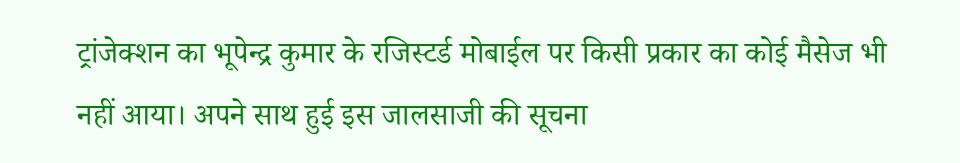ट्रांजेक्शन का भूपेन्द्र कुमार के रजिस्टर्ड मोबाईल पर किसी प्रकार का कोई मैसेज भी नहीं आया। अपने साथ हुई इस जालसाजी की सूचना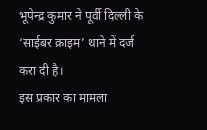भूपेन्द्र कुमार ने पूर्वी दिल्ली के ‘साईबर क्राइम’ थाने में दर्ज करा दी है।
इस प्रकार का मामला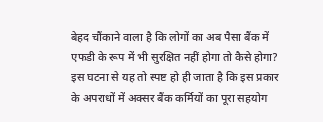बेहद चौंकाने वाला है कि लोगों का अब पैसा बैंक में एफडी के रूप में भी सुरक्षित नहीं होगा तो कैसे होगा? इस घटना से यह तो स्पष्ट हो ही जाता है कि इस प्रकार के अपराधों में अक्सर बैंक कर्मियों का पूरा सहयोग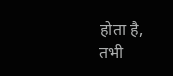होता है, तभी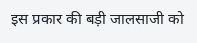इस प्रकार की बड़ी जालसाजी को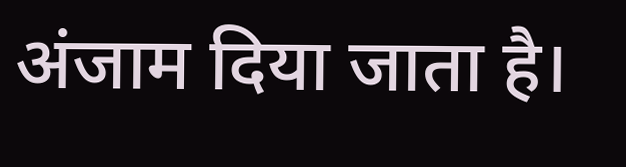अंजाम दिया जाता है।